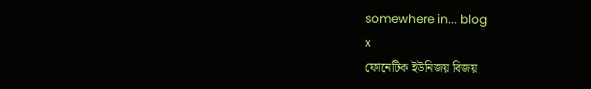somewhere in... blog
x
ফোনেটিক ইউনিজয় বিজয়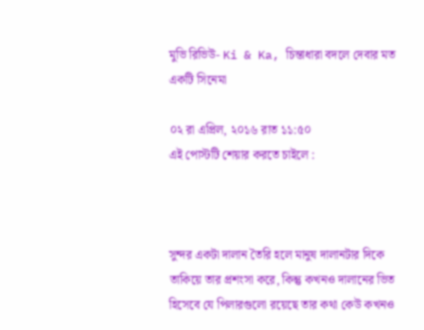মুভি রিভিউ- Ki & Ka, চিন্তাধারা বদলে দেবার মত একটি সিনেমা

০২ রা এপ্রিল, ২০১৬ রাত ১১:৫০
এই পোস্টটি শেয়ার করতে চাইলে :



সুন্দর একটা দালান তৈরি হলে মানুষ দালানটার দিকে তাকিয়ে তার প্রশংসা করে, কিন্তু কখনও দালানের ভিত হিসেবে যে পিলারগুলো রয়েছে তার কথা কেউ কখনও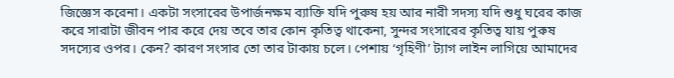জিজ্ঞেস করেনা। একটা সংসারের উপার্জনক্ষম ব্যাক্তি যদি পুরুষ হয় আর নারী সদস্য যদি শুধু ঘরের কাজ করে সারাটা জীবন পার করে দেয় তবে তার কোন কৃতিত্ব থাকেনা, সুন্দর সংসারের কৃতিত্ব যায় পুরুষ সদস্যের ওপর। কেন? কারণ সংসার তো তার টাকায় চলে। পেশায় ‘গৃহিণী’ ট্যাগ লাইন লাগিয়ে আমাদের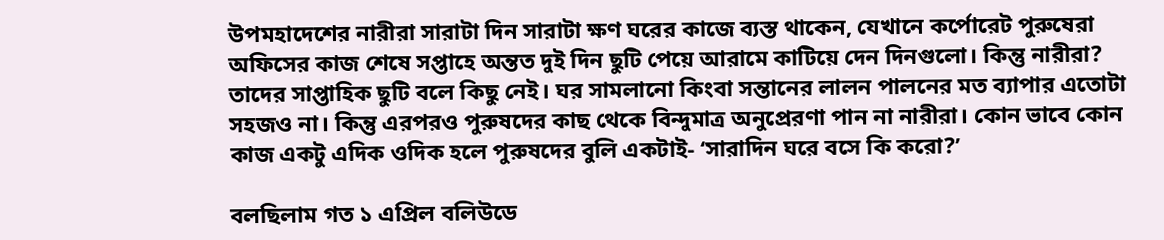উপমহাদেশের নারীরা সারাটা দিন সারাটা ক্ষণ ঘরের কাজে ব্যস্ত থাকেন, যেখানে কর্পোরেট পুরুষেরা অফিসের কাজ শেষে সপ্তাহে অন্তত দুই দিন ছুটি পেয়ে আরামে কাটিয়ে দেন দিনগুলো। কিন্তু নারীরা? তাদের সাপ্তাহিক ছুটি বলে কিছু নেই। ঘর সামলানো কিংবা সন্তানের লালন পালনের মত ব্যাপার এতোটা সহজও না। কিন্তু এরপরও পুরুষদের কাছ থেকে বিন্দুমাত্র অনুপ্রেরণা পান না নারীরা। কোন ভাবে কোন কাজ একটু এদিক ওদিক হলে পুরুষদের বুলি একটাই- ‘সারাদিন ঘরে বসে কি করো?’

বলছিলাম গত ১ এপ্রিল বলিউডে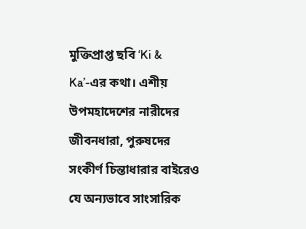মুক্তিপ্রাপ্ত ছবি ‘Ki & Ka’-এর কথা। এশীয় উপমহাদেশের নারীদের জীবনধারা, পুরুষদের সংকীর্ণ চিন্তাধারার বাইরেও যে অন্যভাবে সাংসারিক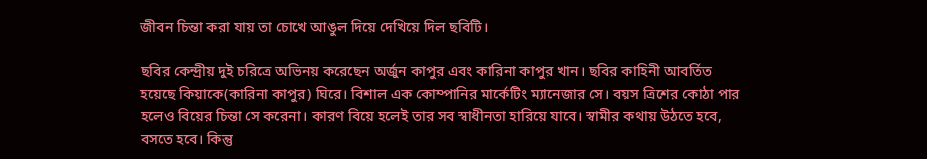জীবন চিন্তা করা যায় তা চোখে আঙুল দিয়ে দেখিয়ে দিল ছবিটি।

ছবির কেন্দ্রীয় দুই চরিত্রে অভিনয় করেছেন অর্জুন কাপুর এবং কারিনা কাপুর খান। ছবির কাহিনী আবর্তিত হয়েছে কিয়াকে(কারিনা কাপুর) ঘিরে। বিশাল এক কোম্পানির মার্কেটিং ম্যানেজার সে। বয়স ত্রিশের কোঠা পার হলেও বিয়ের চিন্তা সে করেনা। কারণ বিয়ে হলেই তার সব স্বাধীনতা হারিয়ে যাবে। স্বামীর কথায় উঠতে হবে, বসতে হবে। কিন্তু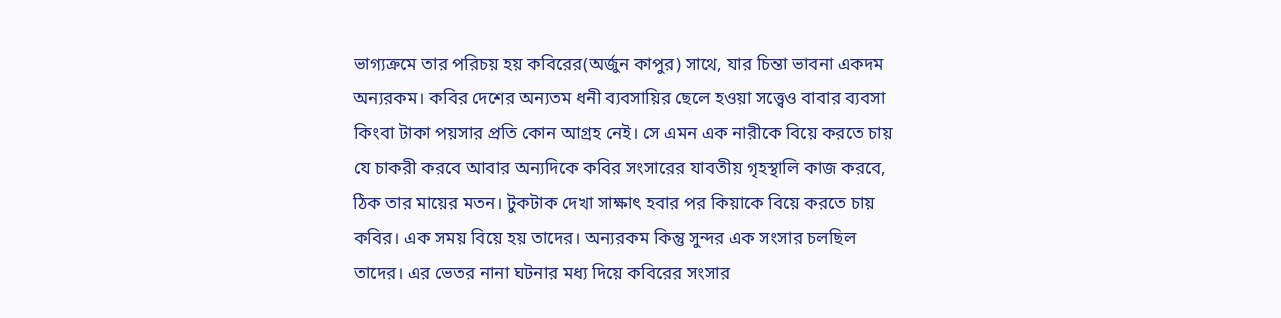ভাগ্যক্রমে তার পরিচয় হয় কবিরের(অর্জুন কাপুর) সাথে, যার চিন্তা ভাবনা একদম অন্যরকম। কবির দেশের অন্যতম ধনী ব্যবসায়ির ছেলে হওয়া সত্ত্বেও বাবার ব্যবসা কিংবা টাকা পয়সার প্রতি কোন আগ্রহ নেই। সে এমন এক নারীকে বিয়ে করতে চায় যে চাকরী করবে আবার অন্যদিকে কবির সংসারের যাবতীয় গৃহস্থালি কাজ করবে, ঠিক তার মায়ের মতন। টুকটাক দেখা সাক্ষাৎ হবার পর কিয়াকে বিয়ে করতে চায় কবির। এক সময় বিয়ে হয় তাদের। অন্যরকম কিন্তু সুন্দর এক সংসার চলছিল তাদের। এর ভেতর নানা ঘটনার মধ্য দিয়ে কবিরের সংসার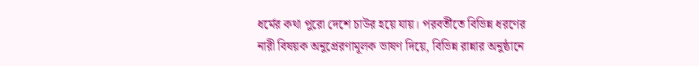ধর্মের কথা পুরো দেশে চাউর হয়ে যায়। পরবর্তীতে বিভিন্ন ধরণের নারী বিষয়ক অনুপ্রেরণামূলক ভাষণ দিয়ে, বিভিন্ন রান্নার অনুষ্ঠানে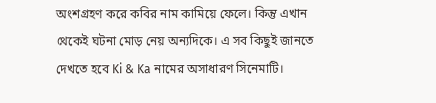অংশগ্রহণ করে কবির নাম কামিয়ে ফেলে। কিন্তু এখান থেকেই ঘটনা মোড় নেয় অন্যদিকে। এ সব কিছুই জানতে দেখতে হবে Ki & Ka নামের অসাধারণ সিনেমাটি।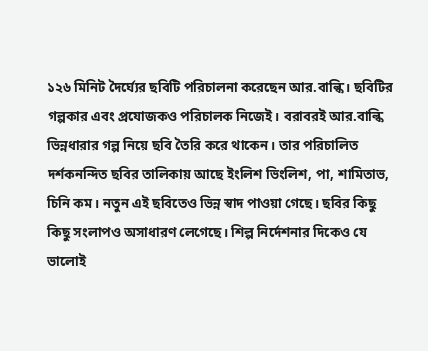১২৬ মিনিট দৈর্ঘ্যের ছবিটি পরিচালনা করেছেন আর.বাল্কি। ছবিটির গল্পকার এবং প্রযোজকও পরিচালক নিজেই। বরাবরই আর.বাল্কি ভিন্নধারার গল্প নিয়ে ছবি তৈরি করে থাকেন। তার পরিচালিত দর্শকনন্দিত ছবির তালিকায় আছে ইংলিশ ভিংলিশ, পা, শামিতাভ, চিনি কম। নতুন এই ছবিতেও ভিন্ন স্বাদ পাওয়া গেছে। ছবির কিছু কিছু সংলাপও অসাধারণ লেগেছে। শিল্প নির্দেশনার দিকেও যে ভালোই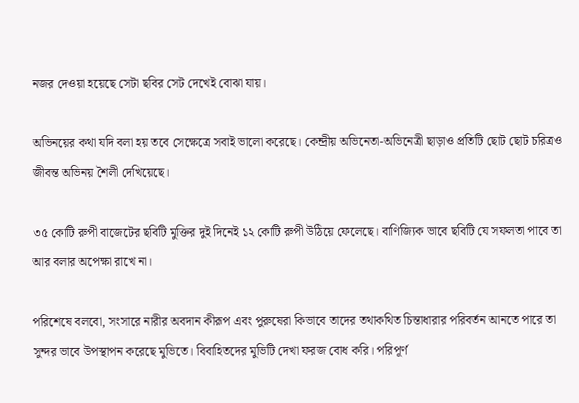নজর দেওয়া হয়েছে সেটা ছবির সেট দেখেই বোঝা যায়।

অভিনয়ের কথা যদি বলা হয় তবে সেক্ষেত্রে সবাই ভালো করেছে। কেন্দ্রীয় অভিনেতা-অভিনেত্রী ছাড়াও প্রতিটি ছোট ছোট চরিত্রও জীবন্ত অভিনয় শৈলী দেখিয়েছে।

৩৫ কোটি রুপী বাজেটের ছবিটি মুক্তির দুই দিনেই ১২ কোটি রুপী উঠিয়ে ফেলেছে। বাণিজ্যিক ভাবে ছবিটি যে সফলতা পাবে তা আর বলার অপেক্ষা রাখে না।

পরিশেষে বলবো, সংসারে নারীর অবদান কীরূপ এবং পুরুষেরা কিভাবে তাদের তথাকথিত চিন্তাধারার পরিবর্তন আনতে পারে তা সুন্দর ভাবে উপস্থাপন করেছে মুভিতে। বিবাহিতদের মুভিটি দেখা ফরজ বোধ করি। পরিপূর্ণ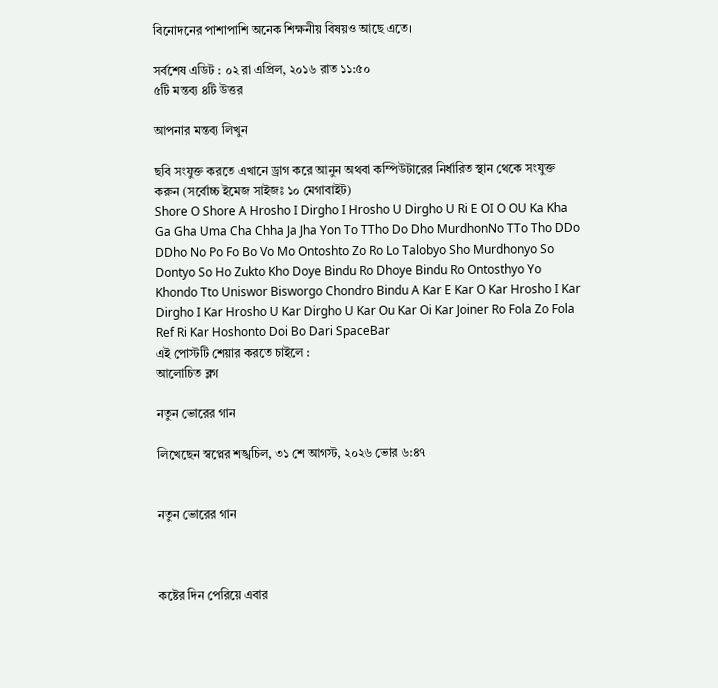বিনোদনের পাশাপাশি অনেক শিক্ষনীয় বিষয়ও আছে এতে।

সর্বশেষ এডিট : ০২ রা এপ্রিল, ২০১৬ রাত ১১:৫০
৫টি মন্তব্য ৪টি উত্তর

আপনার মন্তব্য লিখুন

ছবি সংযুক্ত করতে এখানে ড্রাগ করে আনুন অথবা কম্পিউটারের নির্ধারিত স্থান থেকে সংযুক্ত করুন (সর্বোচ্চ ইমেজ সাইজঃ ১০ মেগাবাইট)
Shore O Shore A Hrosho I Dirgho I Hrosho U Dirgho U Ri E OI O OU Ka Kha Ga Gha Uma Cha Chha Ja Jha Yon To TTho Do Dho MurdhonNo TTo Tho DDo DDho No Po Fo Bo Vo Mo Ontoshto Zo Ro Lo Talobyo Sho Murdhonyo So Dontyo So Ho Zukto Kho Doye Bindu Ro Dhoye Bindu Ro Ontosthyo Yo Khondo Tto Uniswor Bisworgo Chondro Bindu A Kar E Kar O Kar Hrosho I Kar Dirgho I Kar Hrosho U Kar Dirgho U Kar Ou Kar Oi Kar Joiner Ro Fola Zo Fola Ref Ri Kar Hoshonto Doi Bo Dari SpaceBar
এই পোস্টটি শেয়ার করতে চাইলে :
আলোচিত ব্লগ

নতুন ভোরের গান

লিখেছেন স্বপ্নের শঙ্খচিল, ৩১ শে আগস্ট, ২০২৬ ভোর ৬:৪৭


নতুন ভোরের গান



কষ্টের দিন পেরিয়ে এবার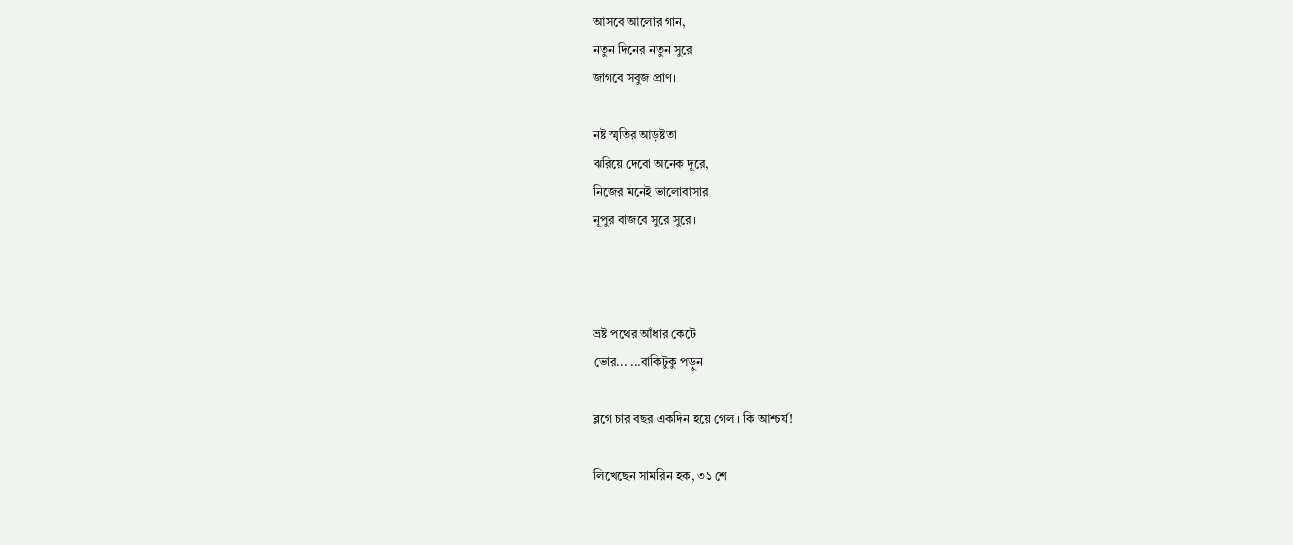আসবে আলোর গান,
নতুন দিনের নতুন সুরে
জাগবে সবুজ প্রাণ।

নষ্ট স্মৃতির আড়ষ্টতা
ঝরিয়ে দেবো অনেক দূরে,
নিজের মনেই ভালোবাসার
নূপুর বাজবে সুরে সুরে।



ভ্রষ্ট পথের আঁধার কেটে
ভোর... ...বাকিটুকু পড়ুন

ব্লগে চার বছর একদিন হয়ে গেল । কি আশ্চর্য!

লিখেছেন সামরিন হক, ৩১ শে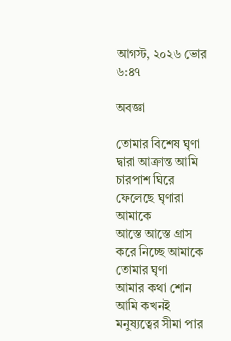আগস্ট, ২০২৬ ভোর ৬:৪৭

অবজ্ঞা

তোমার বিশেষ ঘৃণা দ্বারা আক্রান্ত আমি
চারপাশ ঘিরে ফেলেছে ঘৃণারা আমাকে
আস্তে আস্তে গ্রাস করে নিচ্ছে আমাকে তোমার ঘৃণা
আমার কথা শোন
আমি কখনই মনুষ্যত্বের সীমা পার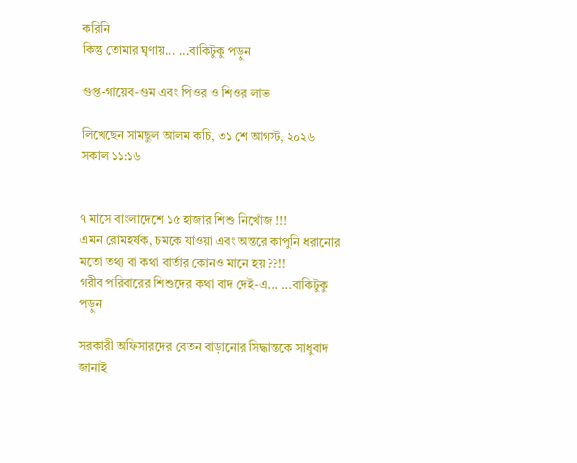করিনি
কিন্তু তোমার ঘৃণায়... ...বাকিটুকু পড়ুন

গুপ্ত-গায়েব-গুম এবং পিওর ও শিওর লাভ

লিখেছেন সামছুল আলম কচি, ৩১ শে আগস্ট, ২০২৬ সকাল ১১:১৬


৭ মাসে বাংলাদেশে ১৫ হাজার শিশু নিখোঁজ !!!
এমন রোমহর্ষক, চমকে যাওয়া এবং অন্তরে কাপুনি ধরানোর মতো তথ্য বা কথা বার্তার কোনও মানে হয় ??!!
গরীব পরিবারের শিশুদের কথা বাদ দেই-এ... ...বাকিটুকু পড়ুন

সরকারী অফিসারদের বেতন বাড়ানোর সিদ্ধান্তকে সাধুবাদ জানাই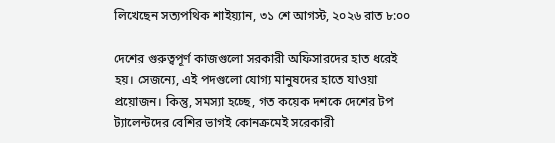লিখেছেন সত্যপথিক শাইয়্যান, ৩১ শে আগস্ট, ২০২৬ রাত ৮:০০

দেশের গুরুত্বপূর্ণ কাজগুলো সরকারী অফিসারদের হাত ধরেই হয়। সেজন্যে, এই পদগুলো যোগ্য মানুষদের হাতে যাওয়া প্রয়োজন। কিন্তু, সমস্যা হচ্ছে, গত কয়েক দশকে দেশের টপ ট্যালেন্টদের বেশির ভাগই কোনক্রমেই সরেকারী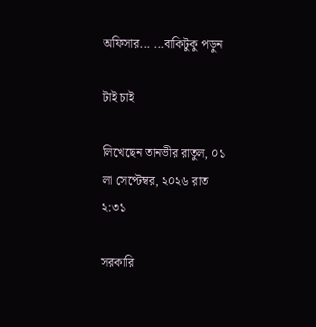অফিসার... ...বাকিটুকু পড়ুন

টাই চাই

লিখেছেন তানভীর রাতুল, ০১ লা সেপ্টেম্বর, ২০২৬ রাত ২:৩১

সরকারি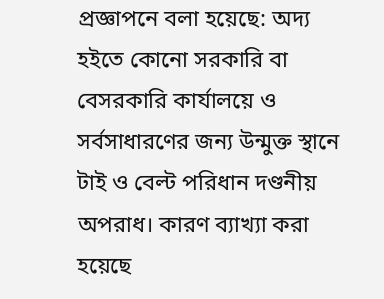প্রজ্ঞাপনে বলা হয়েছে: অদ্য হইতে কোনো সরকারি বা বেসরকারি কার্যালয়ে ও সর্বসাধারণের জন্য উন্মুক্ত স্থানে টাই ও বেল্ট পরিধান দণ্ডনীয় অপরাধ। কারণ ব্যাখ্যা করা হয়েছে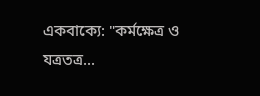একবাক্যে: "কর্মক্ষেত্র ও যত্রতত্র...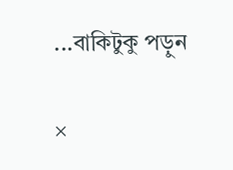...বাকিটুকু পড়ুন

×